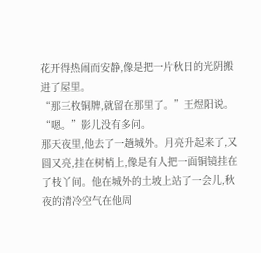花开得热闹而安静,像是把一片秋日的光阴搬进了屋里。
“那三枚铜牌,就留在那里了。”王煜阳说。
“嗯。”影儿没有多问。
那天夜里,他去了一趟城外。月亮升起来了,又圆又亮,挂在树梢上,像是有人把一面铜镜挂在了枝丫间。他在城外的土坡上站了一会儿,秋夜的清冷空气在他周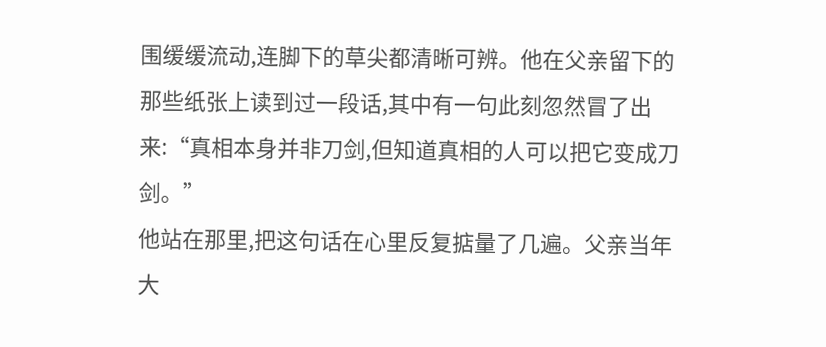围缓缓流动,连脚下的草尖都清晰可辨。他在父亲留下的那些纸张上读到过一段话,其中有一句此刻忽然冒了出来:“真相本身并非刀剑,但知道真相的人可以把它变成刀剑。”
他站在那里,把这句话在心里反复掂量了几遍。父亲当年大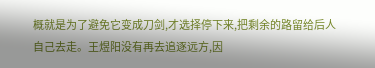概就是为了避免它变成刀剑,才选择停下来,把剩余的路留给后人自己去走。王煜阳没有再去追逐远方,因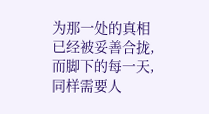为那一处的真相已经被妥善合拢,而脚下的每一天,同样需要人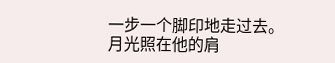一步一个脚印地走过去。
月光照在他的肩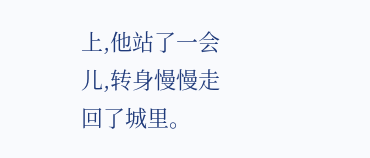上,他站了一会儿,转身慢慢走回了城里。